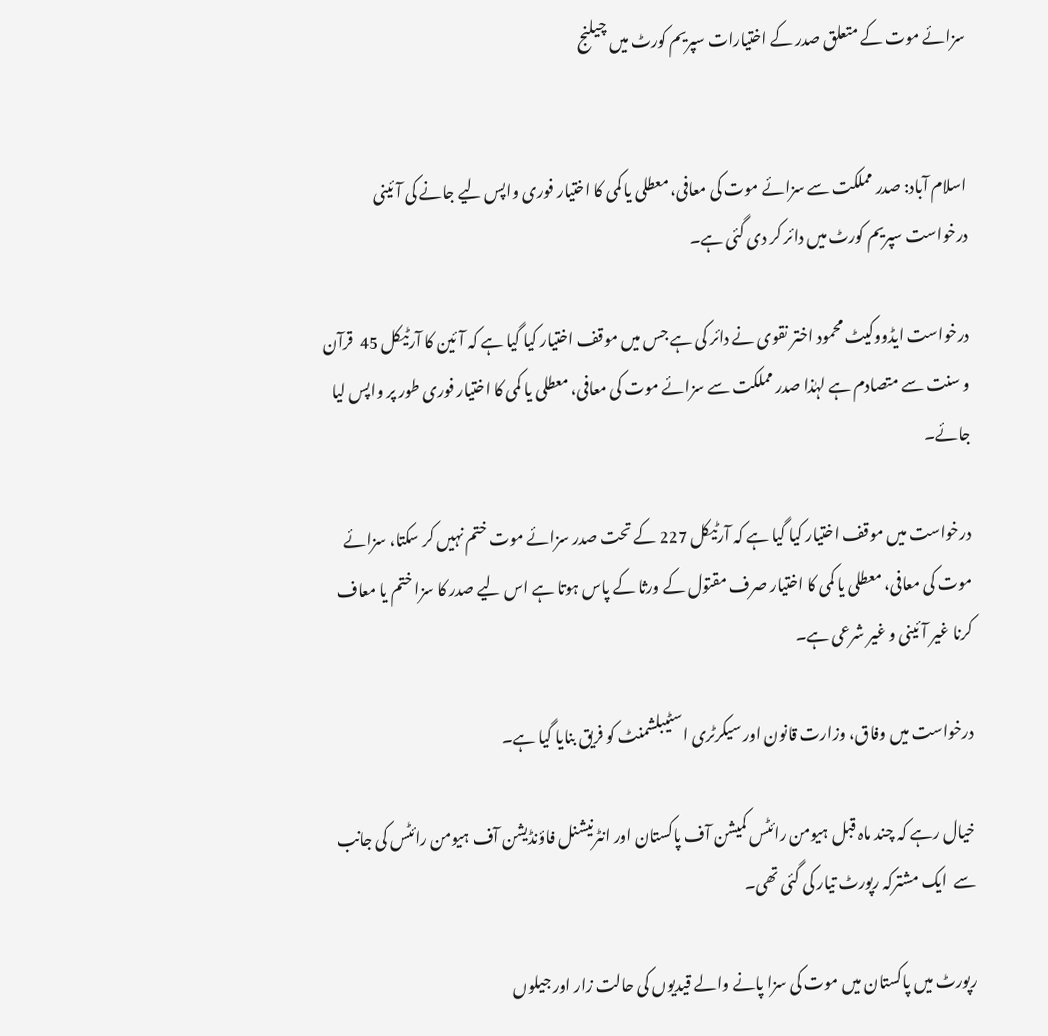سزائے موت کے متعلق صدر کے اختیارات سپریم کورٹ میں چیلنج


اسلام آباد: صدر مملکت سے سزائے موت کی معافی، معطلی یا کمی کا اختیار فوری واپس لیے جانے کی آئینی درخواست سپریم کورٹ میں دائر کر دی گئی ہے۔

درخواست ایڈووکیٹ محمود اختر نقوی نے دائر کی ہے جس میں موقف اختیار کیا گیا ہے کہ آئین کا آرٹیکل 45  قرآن و سنت سے متصادم ہے لہٰذا صدر مملکت سے سزائے موت کی معافی، معطلی یا کمی کا اختیار فوری طور پر واپس لیا جائے۔

درخواست میں موقف اختیار کیا گیا ہے کہ آرٹیکل 227 کے تحت صدر سزائے موت ختم نہیں کر سکتا، سزائے موت کی معافی، معطلی یا کمی کا اختیار صرف مقتول کے ورثا کے پاس ہوتا ہے اس لیے صدر کا سزا ختم یا معاف کرنا غیر آئینی و غیر شرعی ہے۔

درخواست میں وفاق، وزارت قانون اور سیکرٹری اسٹیبلشمنٹ کو فریق بنایا گیا ہے۔

خیال رہے کہ چند ماہ قبل ہیومن رائٹس کمیشن آف پاکستان اور انٹرنیشنل فاؤنڈیشن آف ہیومن رائٹس کی جانب سے  ایک مشترکہ رپورٹ تیار کی گئی تھی۔

رپورٹ میں پاکستان میں موت کی سزا پانے والے قیدیوں کی حالت زار اور جیلوں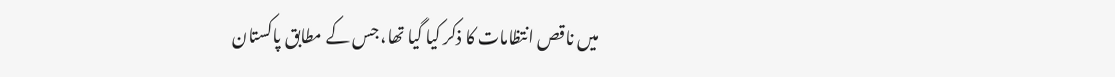میں ناقص انتظامات کا ذکر کیا گیا تھا، جس کے مطابق پاکستان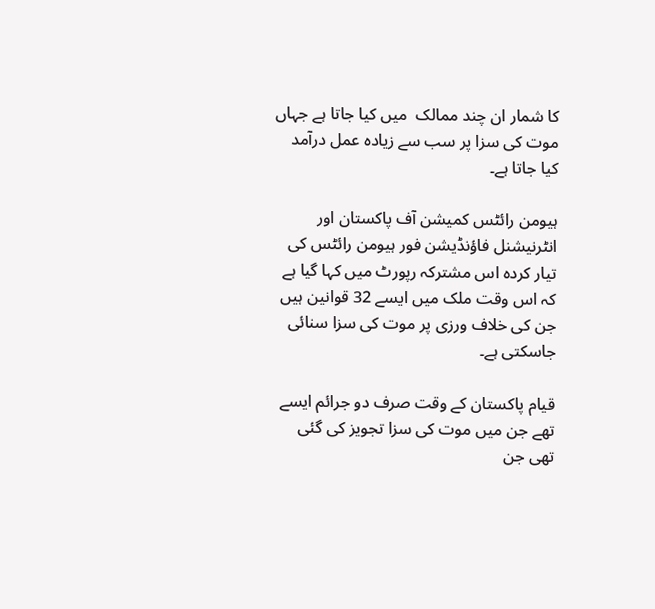کا شمار ان چند ممالک  میں کیا جاتا ہے جہاں موت کی سزا پر سب سے زیادہ عمل درآمد کیا جاتا ہے۔

ہیومن رائٹس کمیشن آف پاکستان اور انٹرنیشنل فاؤنڈیشن فور ہیومن رائٹس کی تیار کردہ اس مشترکہ رپورٹ میں کہا گیا ہے کہ اس وقت ملک میں ایسے 32 قوانین ہیں جن کی خلاف ورزی پر موت کی سزا سنائی جاسکتی ہے۔

قیام پاکستان کے وقت صرف دو جرائم ایسے تھے جن میں موت کی سزا تجویز کی گئی تھی جن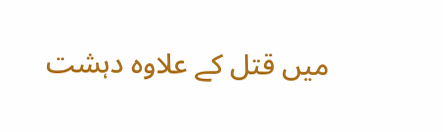میں قتل کے علاوہ دہشت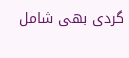گردی بھی شامل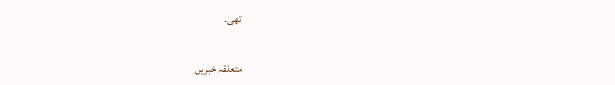تھی۔


متعلقہ خبریں